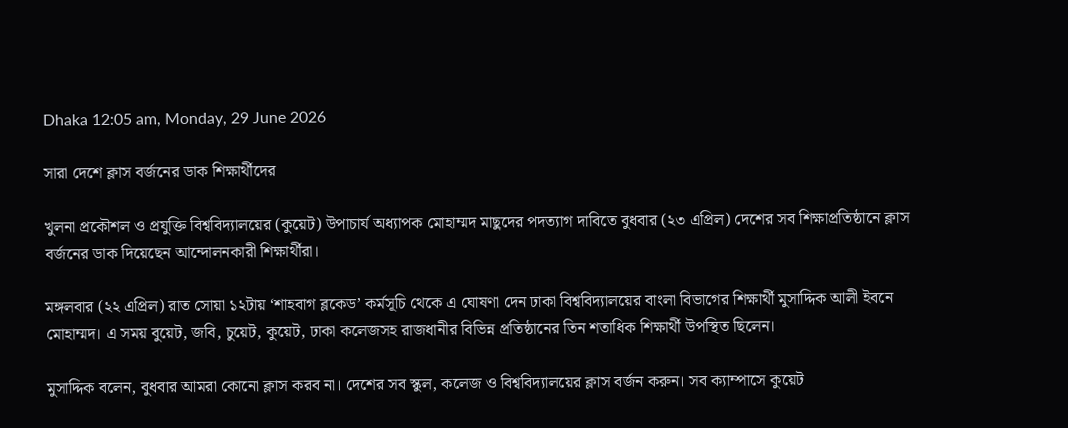Dhaka 12:05 am, Monday, 29 June 2026

সারা দেশে ক্লাস বর্জনের ডাক শিক্ষার্থীদের

খুলনা প্রকৌশল ও প্রযুক্তি বিশ্ববিদ্যালয়ের (কুয়েট) উপাচার্য অধ্যাপক মোহাম্মদ মাছুদের পদত্যাগ দাবিতে বুধবার (২৩ এপ্রিল) দেশের সব শিক্ষাপ্রতিষ্ঠানে ক্লাস বর্জনের ডাক দিয়েছেন আন্দোলনকারী শিক্ষার্থীরা।

মঙ্গলবার (২২ এপ্রিল) রাত সোয়া ১২টায় ‘শাহবাগ ব্লকেড’ কর্মসূচি থেকে এ ঘোষণা দেন ঢাকা বিশ্ববিদ্যালয়ের বাংলা বিভাগের শিক্ষার্থী মুসাদ্দিক আলী ইবনে মোহাম্মদ। এ সময় বুয়েট, জবি, চুয়েট, কুয়েট, ঢাকা কলেজসহ রাজধানীর বিভিন্ন প্রতিষ্ঠানের তিন শতাধিক শিক্ষার্থী উপস্থিত ছিলেন।

মুসাদ্দিক বলেন, বুধবার আমরা কোনো ক্লাস করব না। দেশের সব স্কুল, কলেজ ও বিশ্ববিদ্যালয়ের ক্লাস বর্জন করুন। সব ক্যাম্পাসে কুয়েট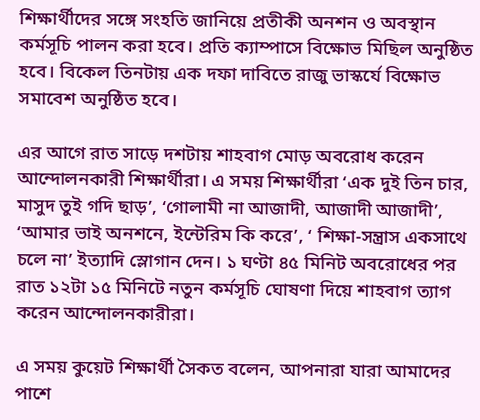শিক্ষার্থীদের সঙ্গে সংহতি জানিয়ে প্রতীকী অনশন ও অবস্থান কর্মসূচি পালন করা হবে। প্রতি ক্যাম্পাসে বিক্ষোভ মিছিল অনুষ্ঠিত হবে। বিকেল তিনটায় এক দফা দাবিতে রাজু ভাস্কর্যে বিক্ষোভ সমাবেশ অনুষ্ঠিত হবে।

এর আগে রাত সাড়ে দশটায় শাহবাগ মোড় অবরোধ করেন আন্দোলনকারী শিক্ষার্থীরা। এ সময় শিক্ষার্থীরা ‘এক দুই তিন চার, মাসুদ তুই গদি ছাড়’, ‘গোলামী না আজাদী, আজাদী আজাদী’, ‘আমার ভাই অনশনে, ইন্টেরিম কি করে’, ‘ শিক্ষা-সন্ত্রাস একসাথে চলে না’ ইত্যাদি স্লোগান দেন। ১ ঘণ্টা ৪৫ মিনিট অবরোধের পর রাত ১২টা ১৫ মিনিটে নতুন কর্মসূচি ঘোষণা দিয়ে শাহবাগ ত্যাগ করেন আন্দোলনকারীরা।

এ সময় কুয়েট শিক্ষার্থী সৈকত বলেন, আপনারা যারা আমাদের পাশে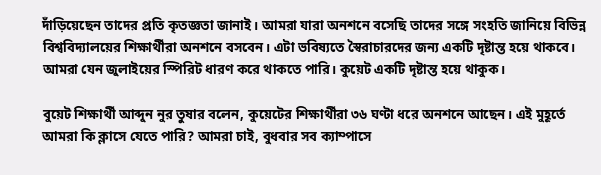দাঁড়িয়েছেন তাদের প্রতি কৃতজ্ঞতা জানাই। আমরা যারা অনশনে বসেছি তাদের ‍সঙ্গে সংহতি জানিয়ে বিভিন্ন বিশ্ববিদ্যালয়ের শিক্ষার্থীরা অনশনে বসবেন। এটা ভবিষ্যতে স্বৈরাচারদের জন্য একটি দৃষ্টান্ত হয়ে থাকবে। আমরা যেন জুলাইয়ের স্পিরিট ধারণ করে থাকতে পারি। কুয়েট একটি দৃষ্টান্ত হয়ে থাকুক।

বুয়েট শিক্ষার্থী আব্দুন নুর তুষার বলেন, কুয়েটের শিক্ষার্থীরা ৩৬ ঘণ্টা ধরে অনশনে আছেন। এই মুহূর্তে আমরা কি ক্লাসে যেতে পারি? আমরা চাই, বুধবার সব ক্যাম্পাসে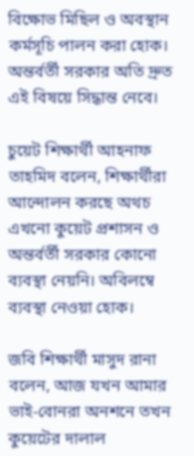বিক্ষোভ মিছিল ও অবস্থান কর্মসূচি পালন করা হোক। অন্তর্বর্তী সরকার অতি দ্রুত এই বিষয়ে সিদ্ধান্ত নেবে।

চুয়েট শিক্ষার্থী আহনাফ তাহমিদ বলেন, শিক্ষার্থীরা আন্দোলন করছে অথচ এখনো কুয়েট প্রশাসন ও অন্তর্বর্তী সরকার কোনো ব্যবস্থা নেয়নি। অবিলম্বে ব্যবস্থা নেওয়া হোক।

জবি শিক্ষার্থী মাসুদ রানা বলেন, আজ যখন আমার ভাই-বোনরা অনশনে তখন কুয়েটের দালাল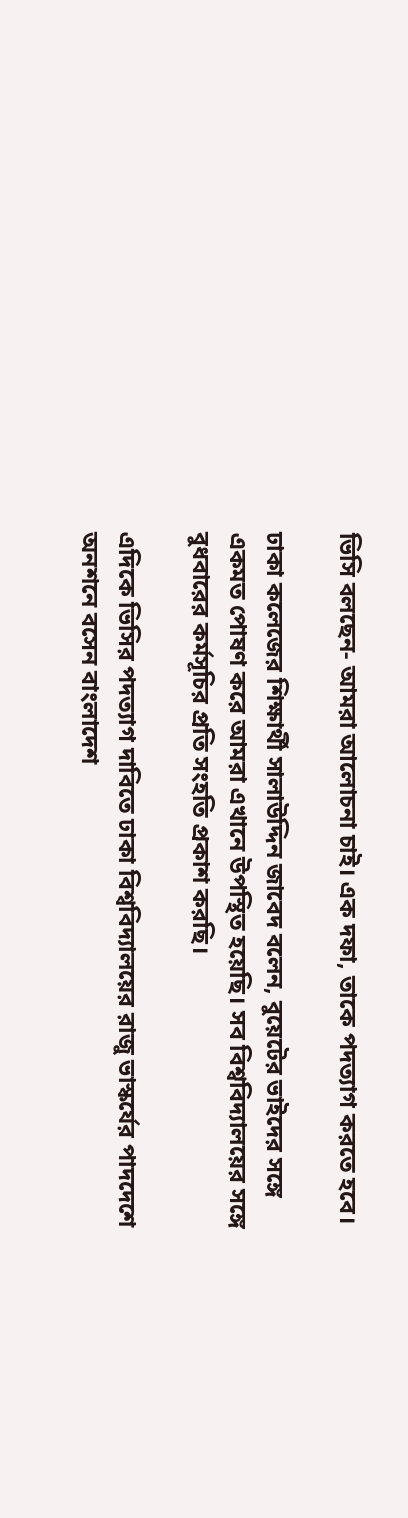ভিসি বলছেন- আমরা আলোচনা চাই। এক দফা, তাকে পদত্যাগ করতে হবে।

ঢাকা কলেজের শিক্ষার্থী সালাউদ্দিন জাবেদ বলেন, বুয়েটের ভাইদের সঙ্গে একমত পোষণ করে আমরা এখানে উপস্থিত হয়েছি। সব বিশ্ববিদ্যালয়ের সঙ্গে বুধবারের কর্মসূচির প্রতি সংহতি প্রকাশ করছি।

এদিকে ভিসির পদত্যাগ দাবিতে ঢাকা বিশ্ববিদ্যালয়ের রাজু ভাস্কর্যের পাদদেশে অনশনে বসেন বাংলাদেশ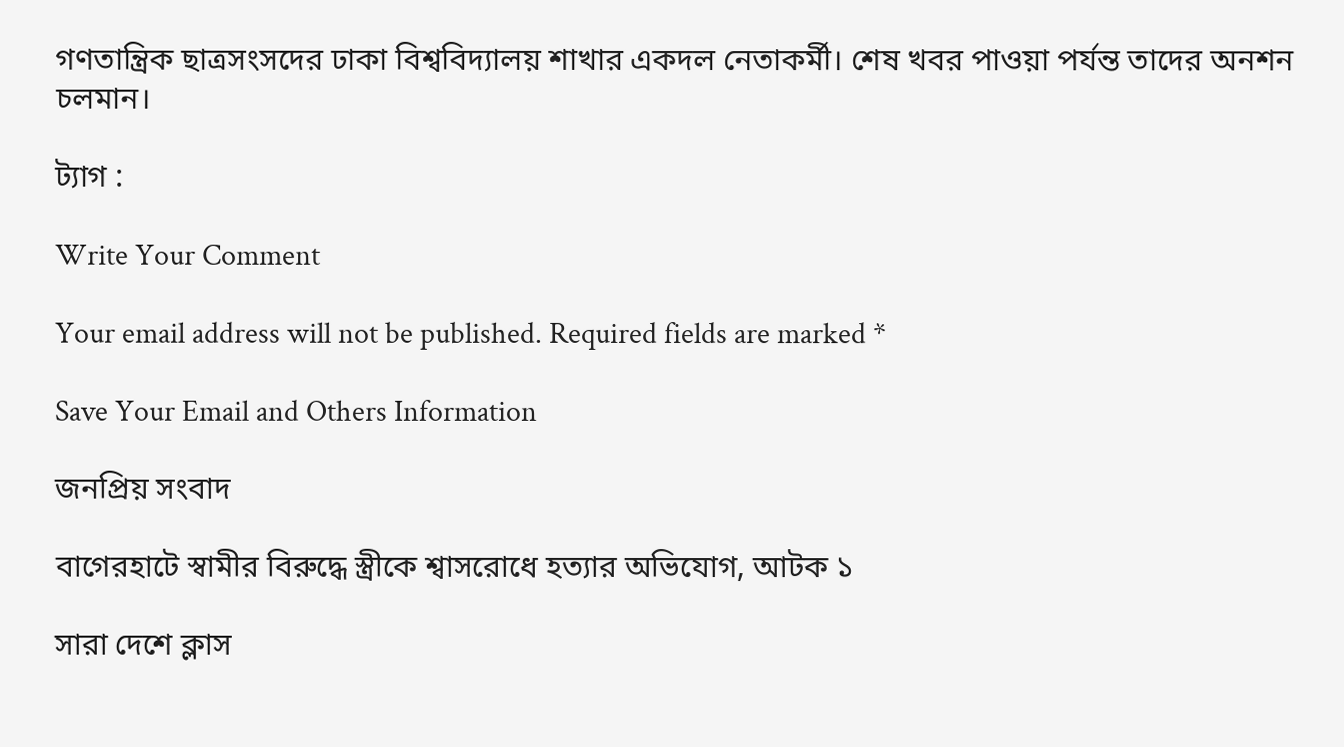গণতান্ত্রিক ছাত্রসংসদের ঢাকা বিশ্ববিদ্যালয় শাখার একদল নেতাকর্মী। শেষ খবর পাওয়া পর্যন্ত তাদের অনশন চলমান।

ট্যাগ :

Write Your Comment

Your email address will not be published. Required fields are marked *

Save Your Email and Others Information

জনপ্রিয় সংবাদ

বাগেরহাটে স্বামীর বিরুদ্ধে স্ত্রীকে শ্বাসরোধে হত্যার অভিযোগ, আটক ১

সারা দেশে ক্লাস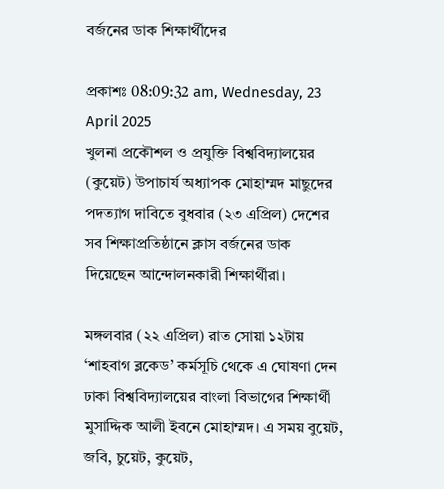বর্জনের ডাক শিক্ষার্থীদের

প্রকাশঃ 08:09:32 am, Wednesday, 23 April 2025
খুলনা প্রকৌশল ও প্রযুক্তি বিশ্ববিদ্যালয়ের (কুয়েট) উপাচার্য অধ্যাপক মোহাম্মদ মাছুদের পদত্যাগ দাবিতে বুধবার (২৩ এপ্রিল) দেশের সব শিক্ষাপ্রতিষ্ঠানে ক্লাস বর্জনের ডাক দিয়েছেন আন্দোলনকারী শিক্ষার্থীরা।

মঙ্গলবার (২২ এপ্রিল) রাত সোয়া ১২টায় ‘শাহবাগ ব্লকেড’ কর্মসূচি থেকে এ ঘোষণা দেন ঢাকা বিশ্ববিদ্যালয়ের বাংলা বিভাগের শিক্ষার্থী মুসাদ্দিক আলী ইবনে মোহাম্মদ। এ সময় বুয়েট, জবি, চুয়েট, কুয়েট,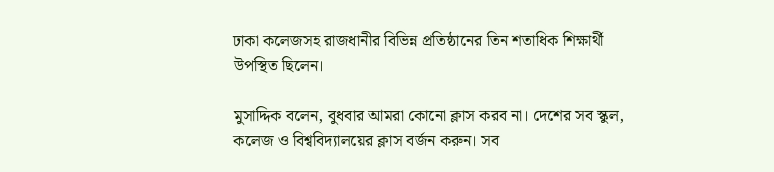ঢাকা কলেজসহ রাজধানীর বিভিন্ন প্রতিষ্ঠানের তিন শতাধিক শিক্ষার্থী উপস্থিত ছিলেন।

মুসাদ্দিক বলেন, বুধবার আমরা কোনো ক্লাস করব না। দেশের সব স্কুল, কলেজ ও বিশ্ববিদ্যালয়ের ক্লাস বর্জন করুন। সব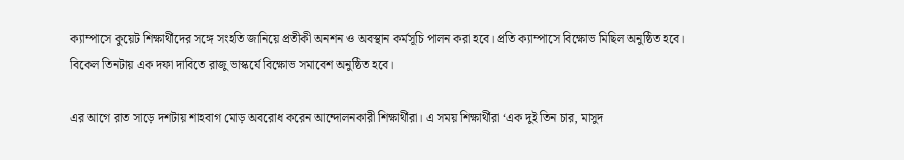ক্যাম্পাসে কুয়েট শিক্ষার্থীদের সঙ্গে সংহতি জানিয়ে প্রতীকী অনশন ও অবস্থান কর্মসূচি পালন করা হবে। প্রতি ক্যাম্পাসে বিক্ষোভ মিছিল অনুষ্ঠিত হবে। বিকেল তিনটায় এক দফা দাবিতে রাজু ভাস্কর্যে বিক্ষোভ সমাবেশ অনুষ্ঠিত হবে।

এর আগে রাত সাড়ে দশটায় শাহবাগ মোড় অবরোধ করেন আন্দোলনকারী শিক্ষার্থীরা। এ সময় শিক্ষার্থীরা ‘এক দুই তিন চার, মাসুদ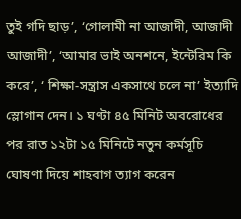তুই গদি ছাড়’, ‘গোলামী না আজাদী, আজাদী আজাদী’, ‘আমার ভাই অনশনে, ইন্টেরিম কি করে’, ‘ শিক্ষা-সন্ত্রাস একসাথে চলে না’ ইত্যাদি স্লোগান দেন। ১ ঘণ্টা ৪৫ মিনিট অবরোধের পর রাত ১২টা ১৫ মিনিটে নতুন কর্মসূচি ঘোষণা দিয়ে শাহবাগ ত্যাগ করেন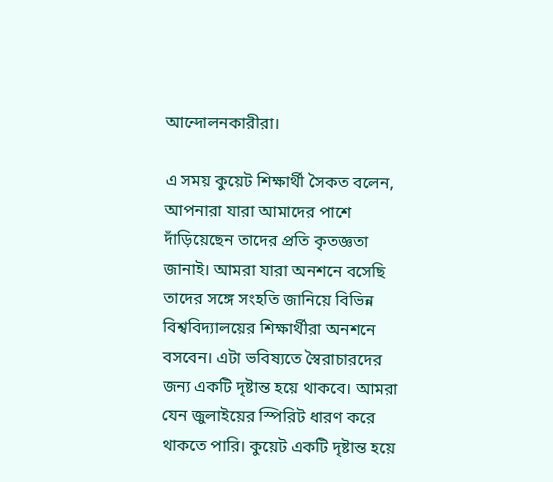আন্দোলনকারীরা।

এ সময় কুয়েট শিক্ষার্থী সৈকত বলেন, আপনারা যারা আমাদের পাশে দাঁড়িয়েছেন তাদের প্রতি কৃতজ্ঞতা জানাই। আমরা যারা অনশনে বসেছি তাদের ‍সঙ্গে সংহতি জানিয়ে বিভিন্ন বিশ্ববিদ্যালয়ের শিক্ষার্থীরা অনশনে বসবেন। এটা ভবিষ্যতে স্বৈরাচারদের জন্য একটি দৃষ্টান্ত হয়ে থাকবে। আমরা যেন জুলাইয়ের স্পিরিট ধারণ করে থাকতে পারি। কুয়েট একটি দৃষ্টান্ত হয়ে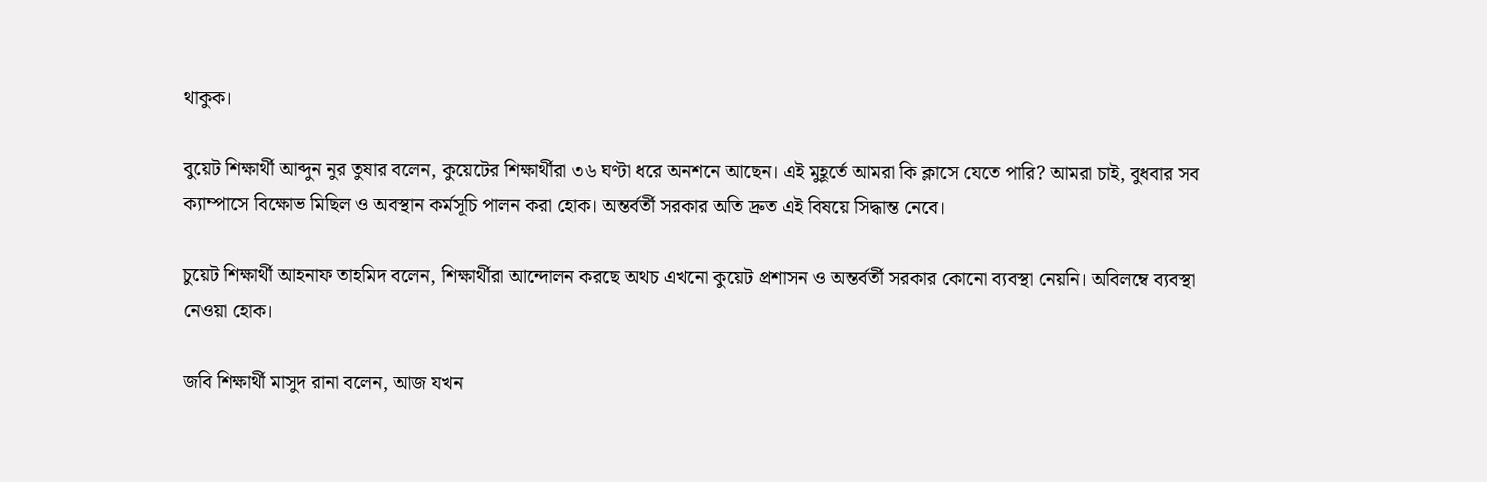থাকুক।

বুয়েট শিক্ষার্থী আব্দুন নুর তুষার বলেন, কুয়েটের শিক্ষার্থীরা ৩৬ ঘণ্টা ধরে অনশনে আছেন। এই মুহূর্তে আমরা কি ক্লাসে যেতে পারি? আমরা চাই, বুধবার সব ক্যাম্পাসে বিক্ষোভ মিছিল ও অবস্থান কর্মসূচি পালন করা হোক। অন্তর্বর্তী সরকার অতি দ্রুত এই বিষয়ে সিদ্ধান্ত নেবে।

চুয়েট শিক্ষার্থী আহনাফ তাহমিদ বলেন, শিক্ষার্থীরা আন্দোলন করছে অথচ এখনো কুয়েট প্রশাসন ও অন্তর্বর্তী সরকার কোনো ব্যবস্থা নেয়নি। অবিলম্বে ব্যবস্থা নেওয়া হোক।

জবি শিক্ষার্থী মাসুদ রানা বলেন, আজ যখন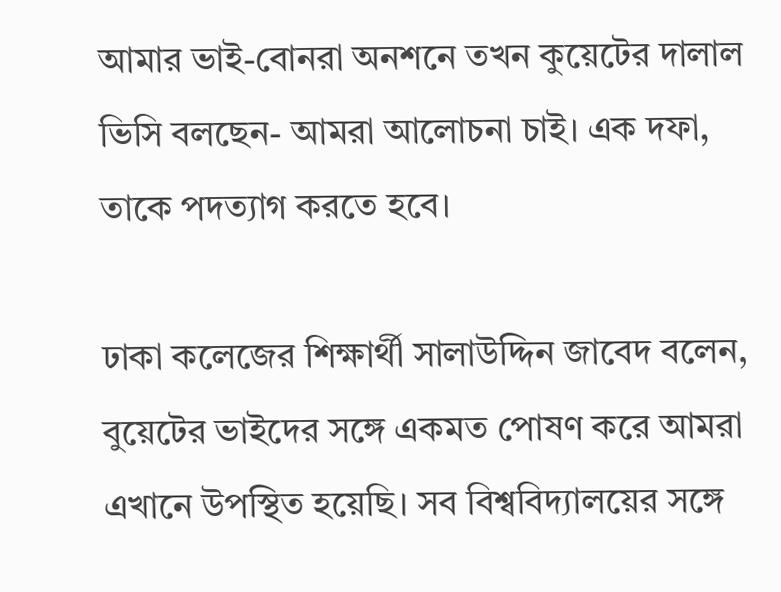আমার ভাই-বোনরা অনশনে তখন কুয়েটের দালাল ভিসি বলছেন- আমরা আলোচনা চাই। এক দফা, তাকে পদত্যাগ করতে হবে।

ঢাকা কলেজের শিক্ষার্থী সালাউদ্দিন জাবেদ বলেন, বুয়েটের ভাইদের সঙ্গে একমত পোষণ করে আমরা এখানে উপস্থিত হয়েছি। সব বিশ্ববিদ্যালয়ের সঙ্গে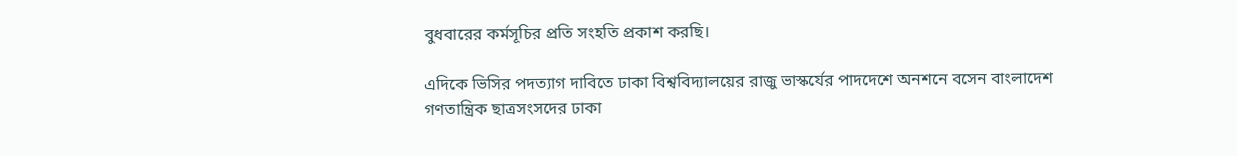বুধবারের কর্মসূচির প্রতি সংহতি প্রকাশ করছি।

এদিকে ভিসির পদত্যাগ দাবিতে ঢাকা বিশ্ববিদ্যালয়ের রাজু ভাস্কর্যের পাদদেশে অনশনে বসেন বাংলাদেশ গণতান্ত্রিক ছাত্রসংসদের ঢাকা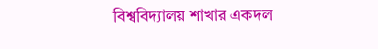বিশ্ববিদ্যালয় শাখার একদল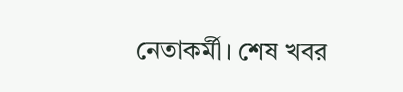নেতাকর্মী। শেষ খবর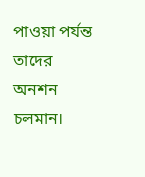পাওয়া পর্যন্ত তাদের অনশন চলমান।